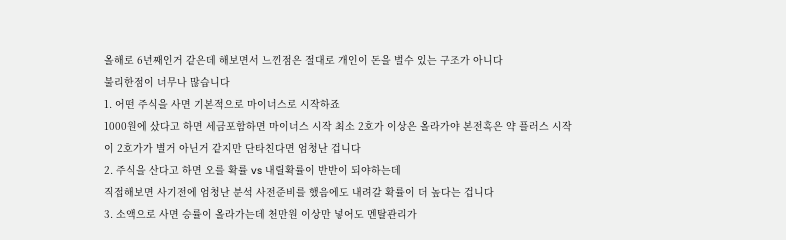올해로 6년째인거 같은데 해보면서 느낀점은 절대로 개인이 돈을 벌수 있는 구조가 아니다
불리한점이 너무나 많습니다
1. 어떤 주식을 사면 기본적으로 마이너스로 시작하죠
1000원에 샀다고 하면 세금포함하면 마이너스 시작 최소 2호가 이상은 올라가야 본전혹은 약 플러스 시작
이 2호가가 별거 아닌거 같지만 단타친다면 엄청난 겁니다
2. 주식을 산다고 하면 오를 확률 vs 내릴확률이 반반이 되야하는데
직접해보면 사기전에 엄청난 분석 사전준비를 했음에도 내려갈 확률이 더 높다는 겁니다
3. 소액으로 사면 승률이 올라가는데 천만원 이상만 넣어도 멘탈관리가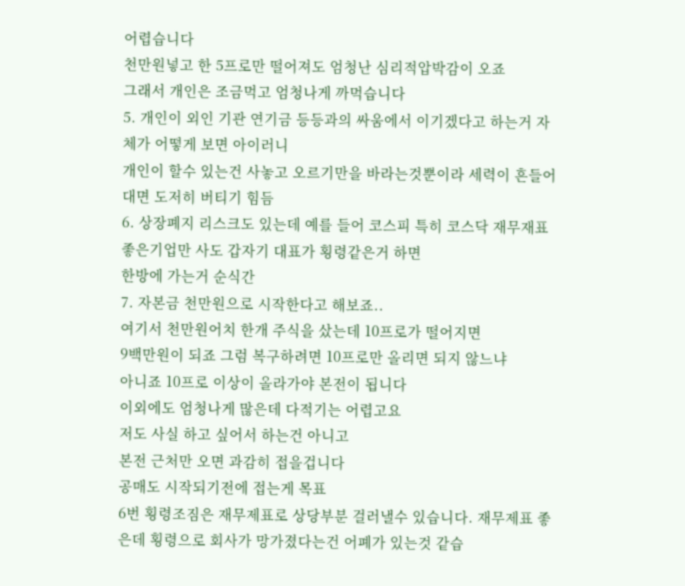어렵습니다
천만원넣고 한 5프로만 떨어져도 엄청난 심리적압박감이 오죠
그래서 개인은 조금먹고 엄청나게 까먹습니다
5. 개인이 외인 기관 연기금 등등과의 싸움에서 이기겠다고 하는거 자체가 어떻게 보면 아이러니
개인이 할수 있는건 사놓고 오르기만을 바라는것뿐이라 세력이 흔들어대면 도저히 버티기 힘듬
6. 상장폐지 리스크도 있는데 예를 들어 코스피 특히 코스닥 재무재표 좋은기업만 사도 갑자기 대표가 횡령같은거 하면
한방에 가는거 순식간
7. 자본금 천만원으로 시작한다고 해보죠..
여기서 천만원어치 한개 주식을 샀는데 10프로가 떨어지면
9백만원이 되죠 그럼 복구하려면 10프로만 올리면 되지 않느냐
아니죠 10프로 이상이 올라가야 본전이 됩니다
이외에도 엄청나게 많은데 다적기는 어렵고요
저도 사실 하고 싶어서 하는건 아니고
본전 근처만 오면 과감히 접을겁니다
공매도 시작되기전에 접는게 목표
6번 횡령조짐은 재무제표로 상당부분 걸러낼수 있습니다. 재무제표 좋은데 횡령으로 회사가 망가졌다는건 어폐가 있는것 같습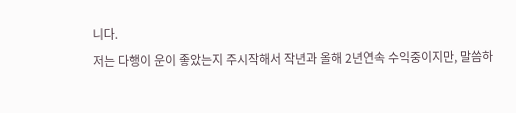니다.
저는 다행이 운이 좋았는지 주시작해서 작년과 올해 2년연속 수익중이지만, 말씀하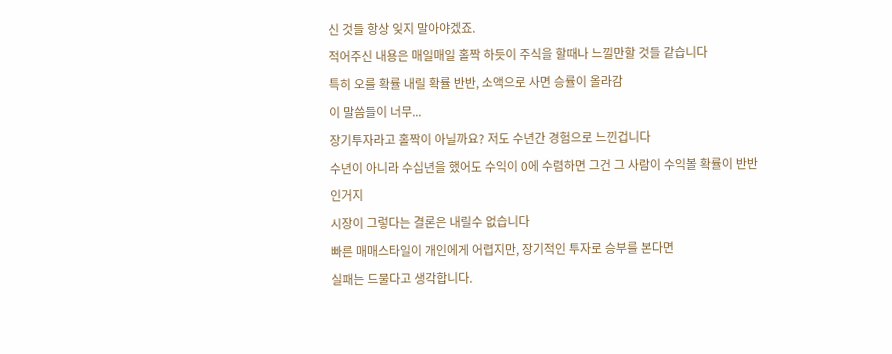신 것들 항상 잊지 말아야겠죠.
적어주신 내용은 매일매일 홀짝 하듯이 주식을 할때나 느낄만할 것들 같습니다
특히 오를 확률 내릴 확률 반반, 소액으로 사면 승률이 올라감
이 말씀들이 너무...
장기투자라고 홀짝이 아닐까요? 저도 수년간 경험으로 느낀겁니다
수년이 아니라 수십년을 했어도 수익이 0에 수렴하면 그건 그 사람이 수익볼 확률이 반반인거지
시장이 그렇다는 결론은 내릴수 없습니다
빠른 매매스타일이 개인에게 어렵지만, 장기적인 투자로 승부를 본다면
실패는 드물다고 생각합니다.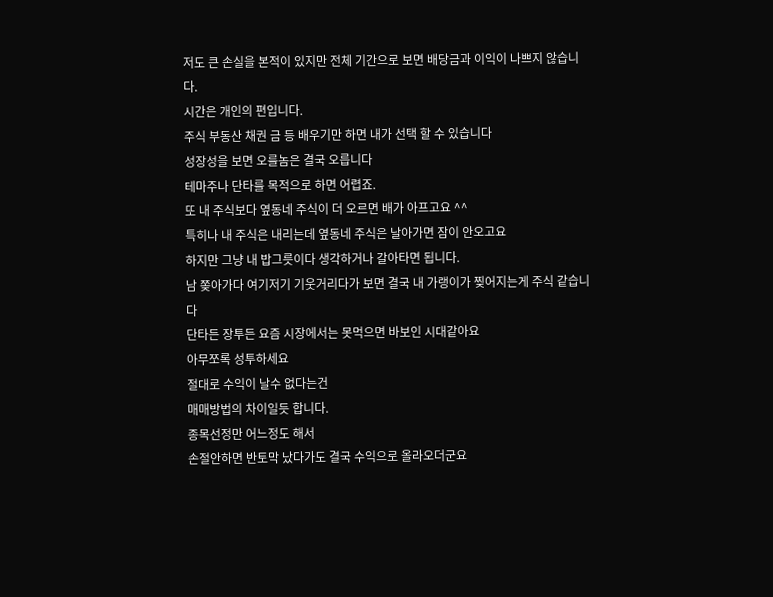저도 큰 손실을 본적이 있지만 전체 기간으로 보면 배당금과 이익이 나쁘지 않습니다.
시간은 개인의 편입니다.
주식 부동산 채권 금 등 배우기만 하면 내가 선택 할 수 있습니다
성장성을 보면 오를놈은 결국 오릅니다
테마주나 단타를 목적으로 하면 어렵죠.
또 내 주식보다 옆동네 주식이 더 오르면 배가 아프고요 ^^
특히나 내 주식은 내리는데 옆동네 주식은 날아가면 잠이 안오고요
하지만 그냥 내 밥그릇이다 생각하거나 갈아타면 됩니다.
남 쫒아가다 여기저기 기웃거리다가 보면 결국 내 가랭이가 찢어지는게 주식 같습니다
단타든 장투든 요즘 시장에서는 못먹으면 바보인 시대같아요
아무쪼록 성투하세요
절대로 수익이 날수 없다는건
매매방법의 차이일듯 합니다.
종목선정만 어느정도 해서
손절안하면 반토막 났다가도 결국 수익으로 올라오더군요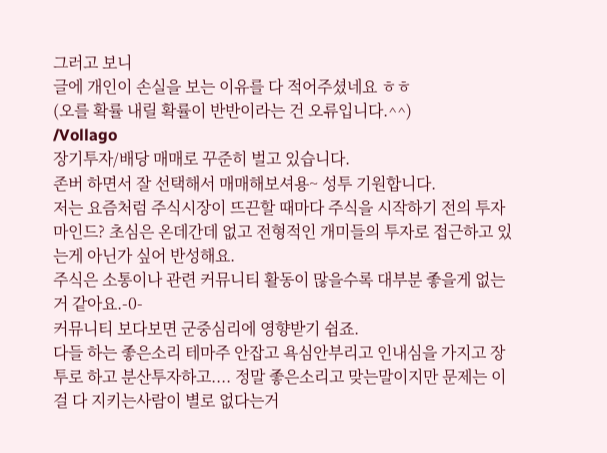그러고 보니
글에 개인이 손실을 보는 이유를 다 적어주셨네요 ㅎㅎ
(오를 확률 내릴 확률이 반반이라는 건 오류입니다.^^)
/Vollago
장기투자/배당 매매로 꾸준히 벌고 있습니다.
존버 하면서 잘 선택해서 매매해보셔용~ 성투 기원합니다.
저는 요즘처럼 주식시장이 뜨끈할 때마다 주식을 시작하기 전의 투자 마인드? 초심은 온데간데 없고 전형적인 개미들의 투자로 접근하고 있는게 아닌가 싶어 반성해요.
주식은 소통이나 관련 커뮤니티 활동이 많을수록 대부분 좋을게 없는거 같아요.-0-
커뮤니티 보다보면 군중심리에 영향받기 쉽죠.
다들 하는 좋은소리 테마주 안잡고 욕심안부리고 인내심을 가지고 장투로 하고 분산투자하고.... 정말 좋은소리고 맞는말이지만 문제는 이걸 다 지키는사람이 별로 없다는거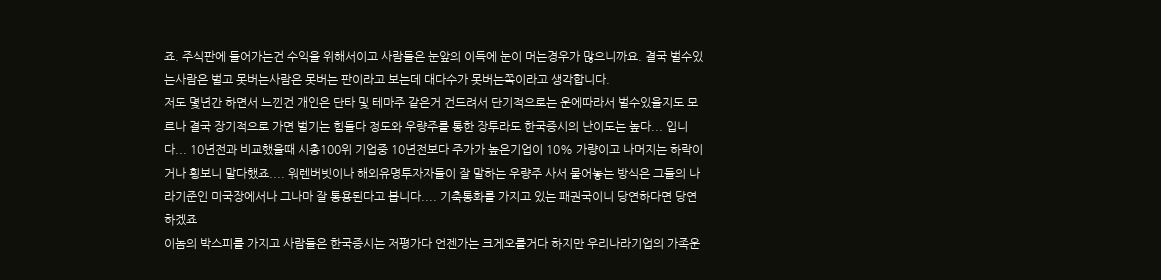죠. 주식판에 들어가는건 수익을 위해서이고 사람들은 눈앞의 이득에 눈이 머는경우가 많으니까요. 결국 벌수있는사람은 벌고 못버는사람은 못버는 판이라고 보는데 대다수가 못버는쪽이라고 생각합니다.
저도 몇년간 하면서 느낀건 개인은 단타 및 테마주 같은거 건드려서 단기적으로는 운에따라서 벌수있을지도 모르나 결국 장기적으로 가면 벌기는 힘들다 정도와 우량주를 통한 장투라도 한국증시의 난이도는 높다... 입니다... 10년전과 비교했을때 시총100위 기업중 10년전보다 주가가 높은기업이 10% 가량이고 나머지는 하락이거나 횡보니 말다했죠.... 워렌버빗이나 해외유명투자자들이 잘 말하는 우량주 사서 뭍어놓는 방식은 그들의 나라기준인 미국장에서나 그나마 잘 통용된다고 봅니다.... 기축통화를 가지고 있는 패권국이니 당연하다면 당연하겠죠
이놈의 박스피를 가지고 사람들은 한국증시는 저평가다 언젠가는 크게오를거다 하지만 우리나라기업의 가족운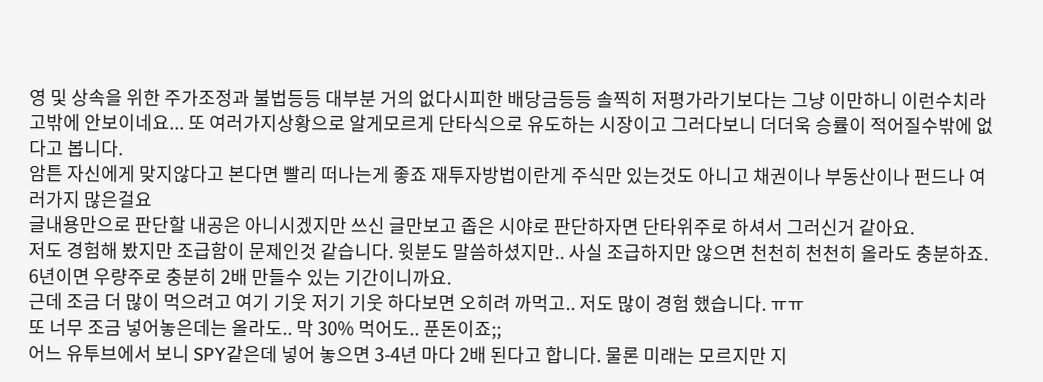영 및 상속을 위한 주가조정과 불법등등 대부분 거의 없다시피한 배당금등등 솔찍히 저평가라기보다는 그냥 이만하니 이런수치라고밖에 안보이네요... 또 여러가지상황으로 알게모르게 단타식으로 유도하는 시장이고 그러다보니 더더욱 승률이 적어질수밖에 없다고 봅니다.
암튼 자신에게 맞지않다고 본다면 빨리 떠나는게 좋죠 재투자방법이란게 주식만 있는것도 아니고 채권이나 부동산이나 펀드나 여러가지 많은걸요
글내용만으로 판단할 내공은 아니시겠지만 쓰신 글만보고 좁은 시야로 판단하자면 단타위주로 하셔서 그러신거 같아요.
저도 경험해 봤지만 조급함이 문제인것 같습니다. 윗분도 말씀하셨지만.. 사실 조급하지만 않으면 천천히 천천히 올라도 충분하죠. 6년이면 우량주로 충분히 2배 만들수 있는 기간이니까요.
근데 조금 더 많이 먹으려고 여기 기웃 저기 기웃 하다보면 오히려 까먹고.. 저도 많이 경험 했습니다. ㅠㅠ
또 너무 조금 넣어놓은데는 올라도.. 막 30% 먹어도.. 푼돈이죠;;
어느 유투브에서 보니 SPY같은데 넣어 놓으면 3-4년 마다 2배 된다고 합니다. 물론 미래는 모르지만 지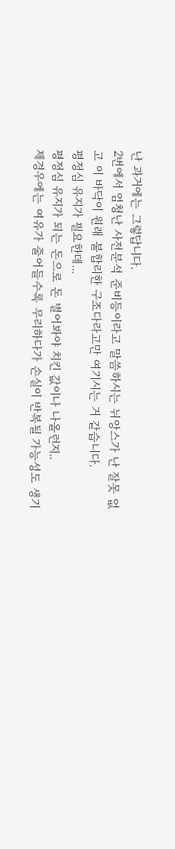난 과거에는 그렇답니다.
2번에서 엄청난 사전분석 준비등이라고 말씀하시는 뉘앙스가 난 잘못 없고 이 바닥이 원래 불합리한 구조다라고만 여기시는 거 같습니다.
평정심 유지가 필요한데...
평정심 유지가 되는 돈으로 돈 벌어봐야 치킨 값이나 나올런지..
제경우에는 여유가 줄어들수록 무리하다가 손실이 반복될 가능성도 생기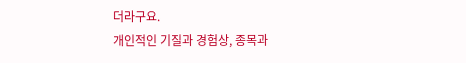더라구요.
개인적인 기질과 경험상, 종목과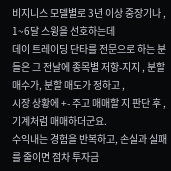비지니스 모델별로 3년 이상 중장기나 , 1~6달 스윙을 선호하는데
데이 트레이딩 단타를 전문으로 하는 분들은 그 전날에 종목별 저항-지지 , 분할 매수가, 분할 매도가 정하고 ,
시장 상황에 +- 주고 매매할 지 판단 후 ,기계처럼 매매하더군요.
수익내는 경험을 반복하고, 손실과 실패를 줄이면 점차 투자금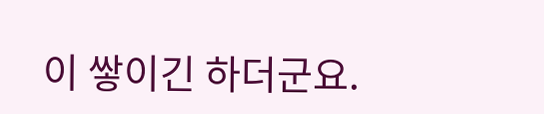이 쌓이긴 하더군요.